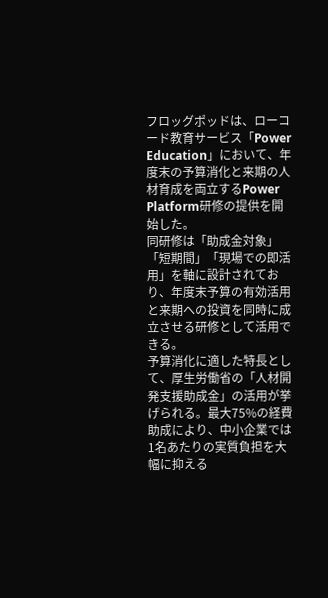フロッグポッドは、ローコード教育サービス「Power Education」において、年度末の予算消化と来期の人材育成を両立するPower Platform研修の提供を開始した。
同研修は「助成金対象」「短期間」「現場での即活用」を軸に設計されており、年度末予算の有効活用と来期への投資を同時に成立させる研修として活用できる。
予算消化に適した特長として、厚生労働省の「人材開発支援助成金」の活用が挙げられる。最大75%の経費助成により、中小企業では1名あたりの実質負担を大幅に抑える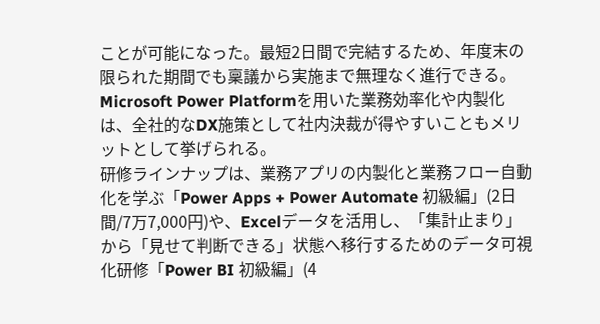ことが可能になった。最短2日間で完結するため、年度末の限られた期間でも稟議から実施まで無理なく進行できる。Microsoft Power Platformを用いた業務効率化や内製化は、全社的なDX施策として社内決裁が得やすいこともメリットとして挙げられる。
研修ラインナップは、業務アプリの内製化と業務フロー自動化を学ぶ「Power Apps + Power Automate 初級編」(2日間/7万7,000円)や、Excelデータを活用し、「集計止まり」から「見せて判断できる」状態へ移行するためのデータ可視化研修「Power BI 初級編」(4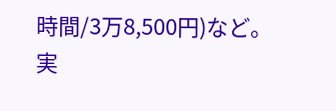時間/3万8,500円)など。
実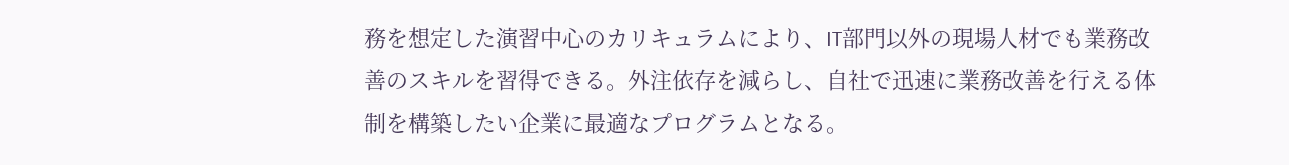務を想定した演習中心のカリキュラムにより、IT部門以外の現場人材でも業務改善のスキルを習得できる。外注依存を減らし、自社で迅速に業務改善を行える体制を構築したい企業に最適なプログラムとなる。